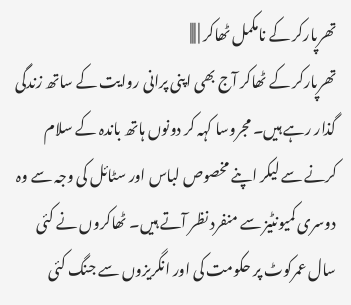تھرپارکر کے نامکمل ٹھاکر | |||
تھرپارکر کے ٹھاکر آج بھی اپنی پرانی روایت کے ساتھ زندگی گذار رہے ہیں۔ مجروسا کہہ کر دونوں ہاتھ باندہ کے سلام کرنے سے لیکر اپنے مخصوص لباس اور سٹائل کی وجہ سے وہ دوسری کمیونٹیز سے منفرد نظر آتے ہیں۔ ٹھاکروں نے کئی سال عمرکوٹ پر حکومت کی اور انگریزوں سے جنگ کئی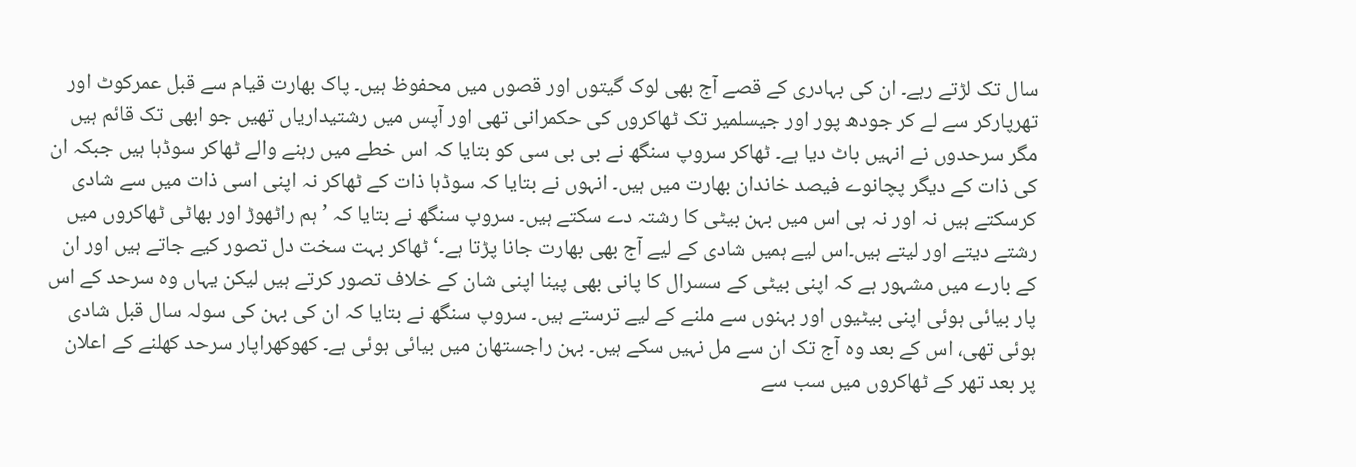سال تک لڑتے رہے۔ ان کی بہادری کے قصے آج بھی لوک گیتوں اور قصوں میں محفوظ ہیں۔ پاک بھارت قیام سے قبل عمرکوٹ اور تھرپارکر سے لے کر جودھ پور اور جیسلمیر تک ٹھاکروں کی حکمرانی تھی اور آپس میں رشتیداریاں تھیں جو ابھی تک قائم ہیں مگر سرحدوں نے انہیں باٹ دیا ہے۔ ٹھاکر سروپ سنگھ نے بی بی سی کو بتایا کہ اس خطے میں رہنے والے ٹھاکر سوڈہا ہیں جبکہ ان کی ذات کے دیگر پچانوے فیصد خاندان بھارت میں ہیں۔ انہوں نے بتایا کہ سوڈہا ذات کے ٹھاکر نہ اپنی اسی ذات میں سے شادی کرسکتے ہیں نہ اور نہ ہی اس میں بہن بیٹی کا رشتہ دے سکتے ہیں۔ سروپ سنگھ نے بتایا کہ ’ہم راٹھوڑ اور بھاٹی ٹھاکروں میں رشتے دیتے اور لیتے ہیں۔اس لیے ہمیں شادی کے لیے آج بھی بھارت جانا پڑتا ہے۔‘ ٹھاکر بہت سخت دل تصور کیے جاتے ہیں اور ان کے بارے میں مشہور ہے کہ اپنی بیٹی کے سسرال کا پانی بھی پینا اپنی شان کے خلاف تصور کرتے ہیں لیکن یہاں وہ سرحد کے اس پار بیائی ہوئی اپنی بیٹیوں اور بہنوں سے ملنے کے لیے ترستے ہیں۔ سروپ سنگھ نے بتایا کہ ان کی بہن کی سولہ سال قبل شادی ہوئی تھی، اس کے بعد وہ آج تک ان سے مل نہیں سکے ہیں۔ بہن راجستھان میں بیائی ہوئی ہے۔ کھوکھراپار سرحد کھلنے کے اعلان پر بعد تھر کے ٹھاکروں میں سب سے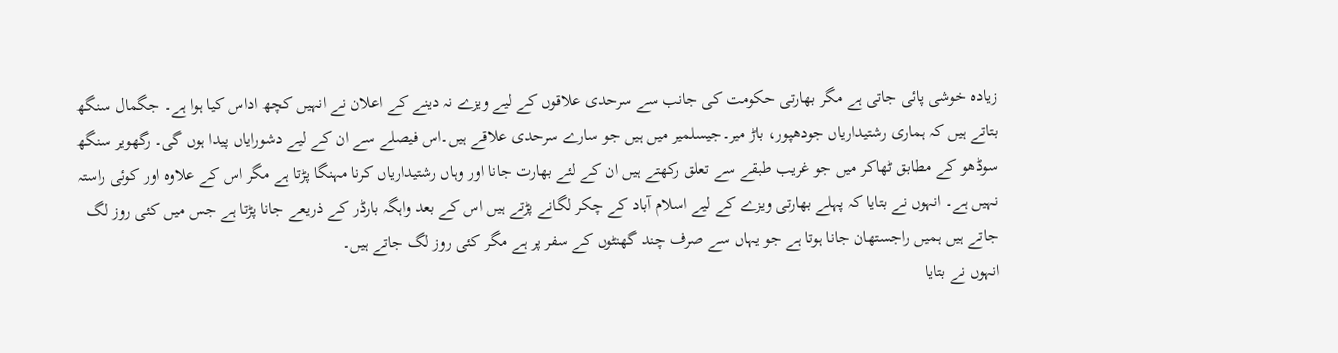زیادہ خوشی پائی جاتی ہے مگر بھارتی حکومت کی جانب سے سرحدی علاقوں کے لیے ویزے نہ دینے کے اعلان نے انہیں کچھ اداس کیا ہوا ہے۔ جگمال سنگھ بتاتے ہیں کہ ہماری رشتیداریاں جودھپور، باڑ میر۔جیسلمیر میں ہیں جو سارے سرحدی علاقے ہیں۔اس فیصلے سے ان کے لیے دشورایاں پیدا ہوں گی۔ رگھویر سنگھ سوڈھو کے مطابق ٹھاکر میں جو غریب طبقے سے تعلق رکھتے ہیں ان کے لئے بھارت جانا اور وہاں رشتیداریاں کرنا مہنگا پڑتا ہے مگر اس کے علاوہ اور کوئی راستہ نہیں ہے۔ انہوں نے بتایا کہ پہلے بھارتی ویزے کے لیے اسلام آباد کے چکر لگانے پڑتے ہیں اس کے بعد واہگہ بارڈر کے ذریعے جانا پڑتا ہے جس میں کئی روز لگ جاتے ہیں ہمیں راجستھان جانا ہوتا ہے جو یہاں سے صرف چند گھنٹوں کے سفر پر ہے مگر کئی روز لگ جاتے ہیں۔
انہوں نے بتایا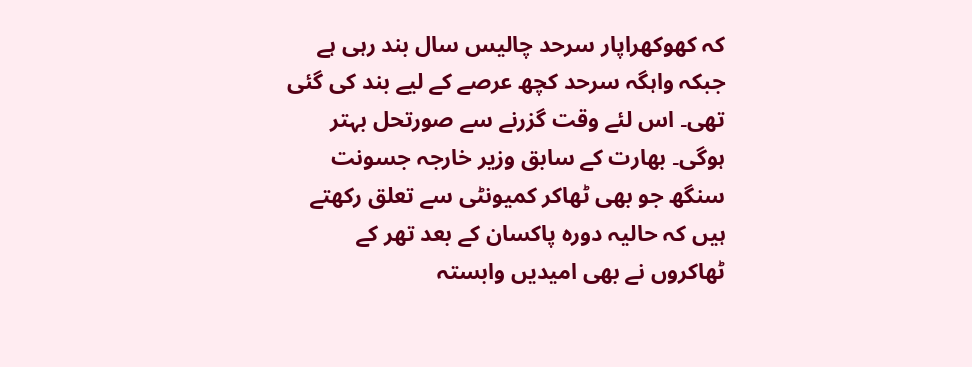کہ کھوکھراپار سرحد چالیس سال بند رہی ہے جبکہ واہگہ سرحد کچھ عرصے کے لیے بند کی گئی تھی۔ اس لئے وقت گزرنے سے صورتحل بہتر ہوگی۔ بھارت کے سابق وزیر خارجہ جسونت سنگھ جو بھی ٹھاکر کمیونٹی سے تعلق رکھتے ہیں کہ حالیہ دورہ پاکسان کے بعد تھر کے ٹھاکروں نے بھی امیدیں وابستہ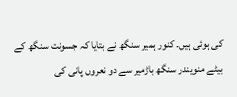کی ہوئی ہیں۔ کنور ہمیر سنگھ نے بتایا کہ جسونت سنگھ کے بیٹے منویندر سنگھ باڑمیر سے دو نعروں پانی کی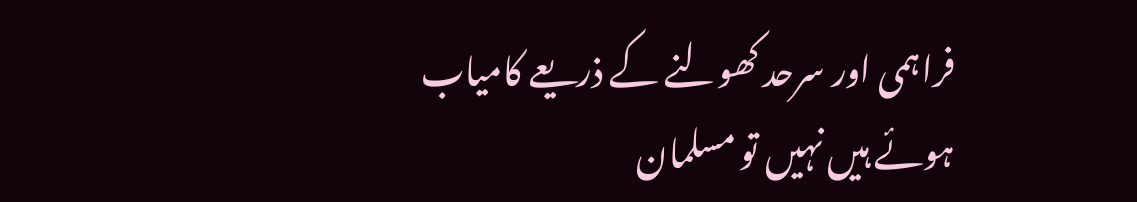فراہمی اور سرحد کھولنے کے ذریعے کامیاب ہوئے ہیں نہیں تو مسلمان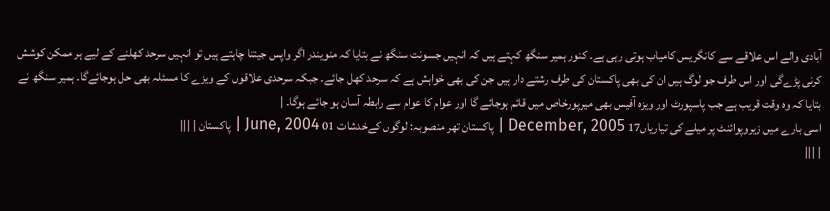آبادی والے اس علاقے سے کانگریس کامیاب ہوتی رہی ہے۔ کنور ہمیر سنگھ کہتے ہیں کہ انہیں جسونت سنگھ نے بتایا کہ منویندر اگر واپس جیتنا چاہتے ہیں تو انہیں سرحد کھلنے کے لیے ہر ممکن کوشش کرنی پڑےگی اور اس طرف جو لوگ ہیں ان کی بھی پاکستان کی طرف رشتے دار ہیں جن کی بھی خواہش ہے کہ سرحد کھل جائے۔ جبکہ سرحدی علاقوں کے ویزے کا مسئلہ بھی حل ہوجائےگا۔ ہمیر سنگھ نے بتایا کہ وہ وقت قریب ہے جب پاسپورٹ اور ویزہ آفیس بھی میرپورخاص میں قائم ہوجائے گا اور عوام کا عوام سے رابطہ آسان ہو جائے ہوگا۔ |
اسی بارے میں زیروپوائنٹ پر میلے کی تیاریاں17 December, 2005 | پاکستان تھر منصوبہ: لوگوں کےخدشات 01 June, 2004 | پاکستان | |||
| |||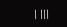| |||